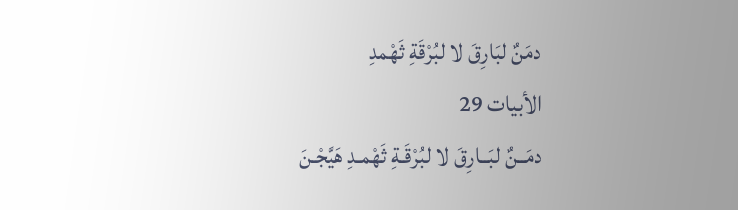دمَنٌ لبَارِقَ لا لبُرْقَةِ ثَهْمدِ
الأبيات 29
دمَــنٌ لبَــارِقَ لا لبُرْقَـةِ ثَهْمـدِ هَيَّجْـنَ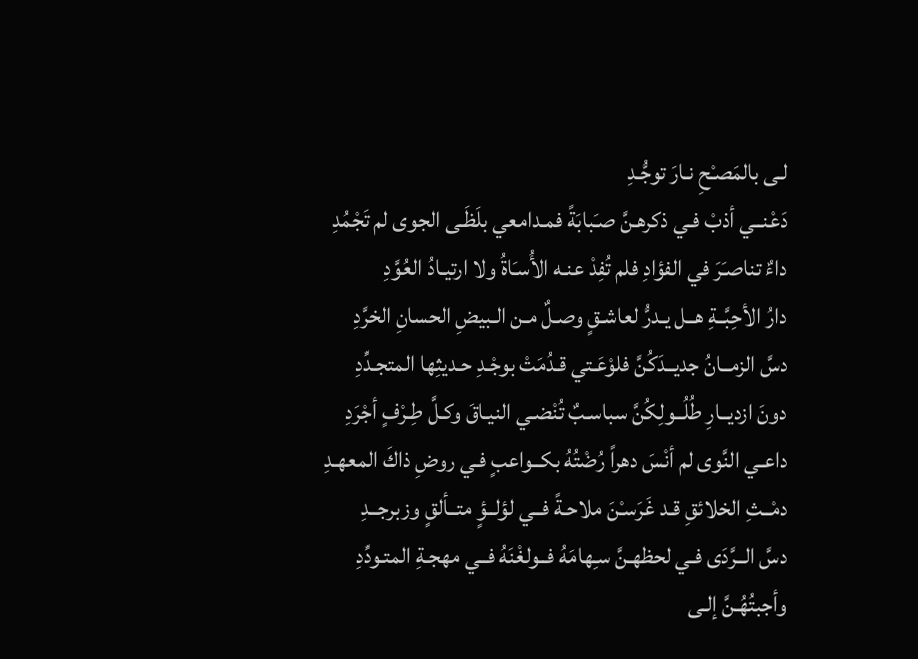لـى بالمَصـْحِ نـارَ توجُّـدِ
دَعْنــي أذبْ فـي ذكرهـنَّ صـَبابَةً فمـدامعي بلَظَـى الجوى لم تَجْمُدِ
داءٌ تناصـَرَ في الفؤادِ فلم تُفِدْ عنـه الأُسـَاةُ ولا ارتيـادُ العُوَّدِ
دارُ الأحِبَّــةِ هــل يـدرُّ لعاشـقٍ وصـلٌ مـن الـبيضِ الحسانِ الخرَّدِ
دسَّ الزمــانُ جديــدَكُنَّ فلوْعَـتي قـدُمَتْ بوجْـدِ حـديثِها المتجـدِّدِ
دونَ ازديــارِ طُلُــولِكُنَّ سباسـبٌ تُنْضـي النيـاقَ وكـلَّ طِـرْفٍ أجْرَدِ
داعـي النَّوى لم أنْسَ دهراً رُضْتُهُ بكــواعبٍ فـي روضِ ذاكَ المعهـدِ
دمْــثِ الخلائقِ قـد غَرَسـْنَ ملاحـةً فــي لؤلــؤٍ متــألقٍ وزبرجــدِ
دسَّ الــرَّدَى فـي لحظهـنَّ سـِهامَهُ فــولغْنَهُ فــي مهجـةِ المتـودِّدِ
وأجبتُهُـنَّ إلـى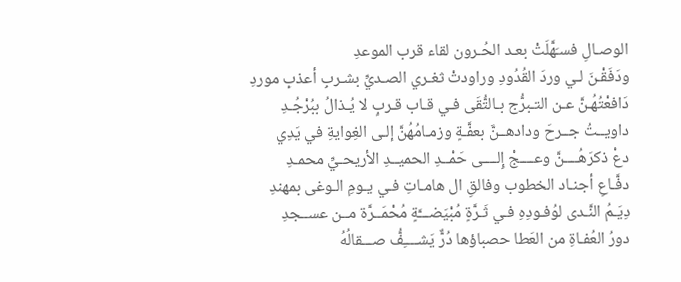الوصـالِ فسـَهَّلَتْ بعـد الحُـرون لقاء قرب الموعدِ
ودَفَقْـنَ لـي وردَ القُدُودِ وراودتْ ثغـري الصـديِّ بشـربِ أعذبِ موردِ
دَافعْتُهُـنَّ عـن التـبرُّج بـالتُّقَى فـي قـاب قـربٍ لا يُـذالُ ببُرْجُـدِ
داويــتُ جــرحَ ودادهــنَّ بعفَّـةٍ وزمـامُهُنَّ إلـى الغِوايةِ في يَدِي
دعْ ذكرَهُــــنَّ وعــــجْ إِلــــى حَمْــدِ الحميــدِ الأريحـيِّ محمـدِ
دفَّـاعِ أجنـاد الخطوب وفالقِ ال هامـاتِ فـي يـومِ الـوغى بمهندِ
دِيَـمُ النَّـدى لوُفـودِهِ فـي ثَـرَّةٍ مُبْيَضـــَّةٍ مُحْمَــرَّة مــن عســجدِ
دورُ العُفـاةِ من العَطا حصباؤها دُرٌّ يَشــــِفُّ صـــقالُهُ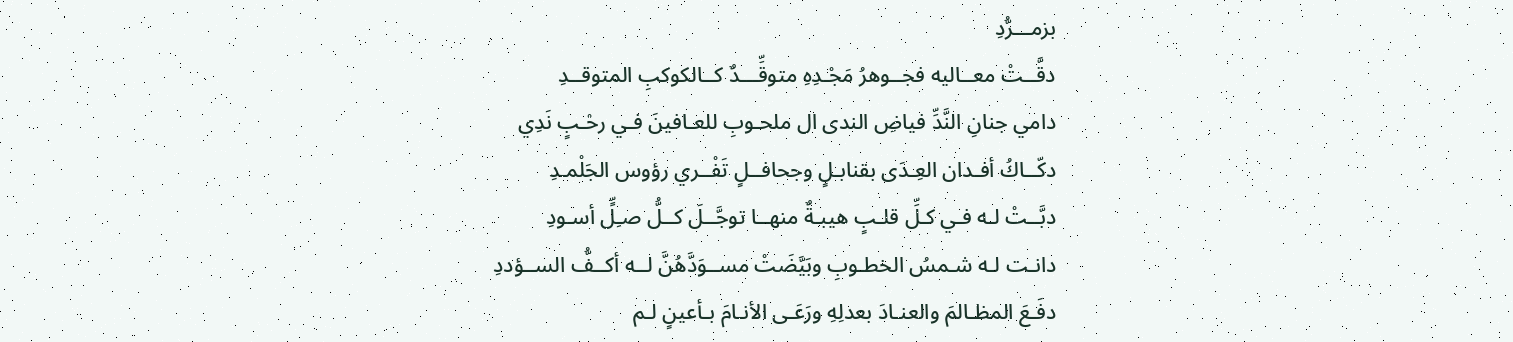بزمـــرُّدِ
دقَّــتْ معــاليه فجــوهرُ مَجْـدِهِ متوقِّـــدٌ كــالكوكبِ المتوقــدِ
دامي جنانِ النَّدِّ فياضِ الندى ال ملحـوبِ للعـافينَ فـي رحْـبٍ نَدِي
دكّــاكُ أفـدان العِـدَى بقنابـلٍ وجحافــلٍ تَفْــري رؤوس الجَلْمـدِ
دبَّــتْ لـه فـي كـلِّ قلـبٍ هيبـةٌ منهــا توجَّــلَ كــلُّ صـِلٍّ أسـودِ
دانـت لـه شـمسُ الخطـوبِ وبَيَّضَتْ مســوَدَّهُنَّ لــه أكــفُّ الســؤددِ
دفَـعَ المظـالمَ والعنـادَ بعدلِهِ ورَعَـى الأنـامَ بـأعينٍ لـم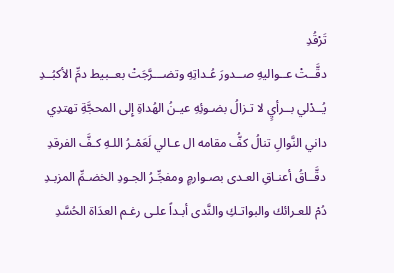تَرْقُدِ
دقَّــتْ عــواليهِ صــدورَ عُـداتِهِ وتضـــرَّجَتْ بعــبيط دمِّ الأكبُــدِ
يُــدْلي بــرأيٍ لا تـزالُ بضـوئِهِ عيـنُ الهُداةِ إِلى المحجَّةِ تهتدِي
داني النَّوالِ تنالُ كفُّ مقامه ال عـالي لَعَمْـرُ اللـهِ كـفَّ الفرقدِ
دقَّــاقُ أعنـاقِ العـدى بصـوارمٍ ومفجِّـرُ الجـودِ الخضـمِّ المزبـدِ
دُمْ للعـرائك والبواتـكِ والنَّدى أبـداً علـى رغـم العدَاة الحُسَّدِ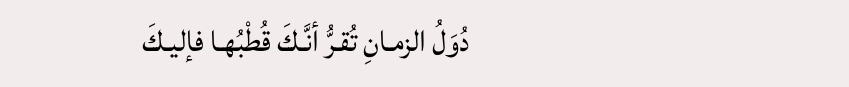دُوَلُ الزمـانِ تُقـرُّ أنَّـكَ قُطْبُهـا فإليـكَ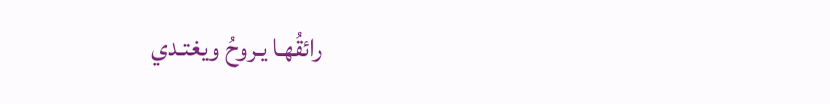رائقُهـا يـروحُ ويغتـدي